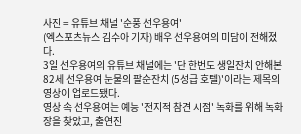사진 = 유튜브 채널 '순풍 선우용여'
(엑스포츠뉴스 김수아 기자) 배우 선우용여의 미담이 전해졌다.
3일 선우용여의 유튜브 채널에는 '단 한번도 생일잔치 안해본 82세 선우용여 눈물의 팔순잔치 (5성급 호텔)'이라는 제목의 영상이 업로드됐다.
영상 속 선우용여는 예능 '전지적 참견 시점' 녹화를 위해 녹화장을 찾았고, 출연진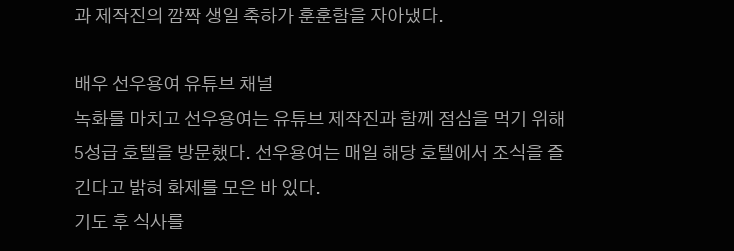과 제작진의 깜짝 생일 축하가 훈훈함을 자아냈다.

배우 선우용여 유튜브 채널
녹화를 마치고 선우용여는 유튜브 제작진과 함께 점심을 먹기 위해 5성급 호텔을 방문했다. 선우용여는 매일 해당 호텔에서 조식을 즐긴다고 밝혀 화제를 모은 바 있다.
기도 후 식사를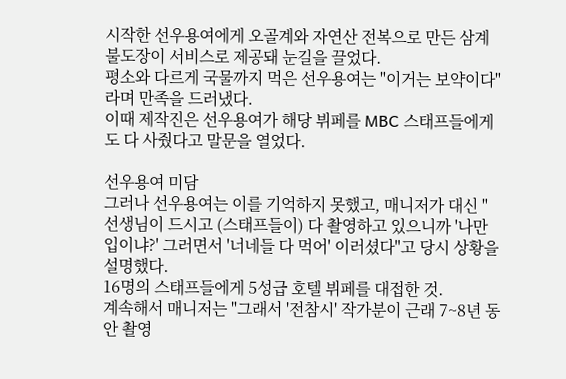시작한 선우용여에게 오골계와 자연산 전복으로 만든 삼계 불도장이 서비스로 제공돼 눈길을 끌었다.
평소와 다르게 국물까지 먹은 선우용여는 "이거는 보약이다"라며 만족을 드러냈다.
이때 제작진은 선우용여가 해당 뷔페를 MBC 스태프들에게도 다 사줬다고 말문을 열었다.

선우용여 미담
그러나 선우용여는 이를 기억하지 못했고, 매니저가 대신 "선생님이 드시고 (스태프들이) 다 촬영하고 있으니까 '나만 입이냐?' 그러면서 '너네들 다 먹어' 이러셨다"고 당시 상황을 설명했다.
16명의 스태프들에게 5성급 호텔 뷔페를 대접한 것.
계속해서 매니저는 "그래서 '전참시' 작가분이 근래 7~8년 동안 촬영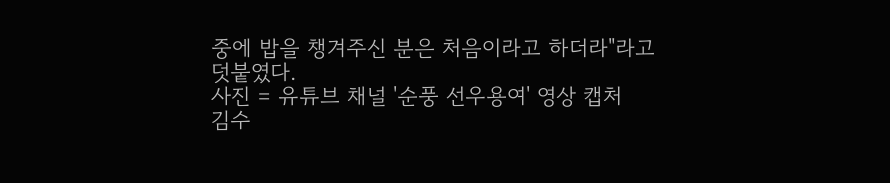중에 밥을 챙겨주신 분은 처음이라고 하더라"라고 덧붙였다.
사진 = 유튜브 채널 '순풍 선우용여' 영상 캡처
김수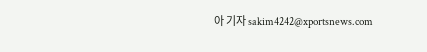아 기자 sakim4242@xportsnews.com